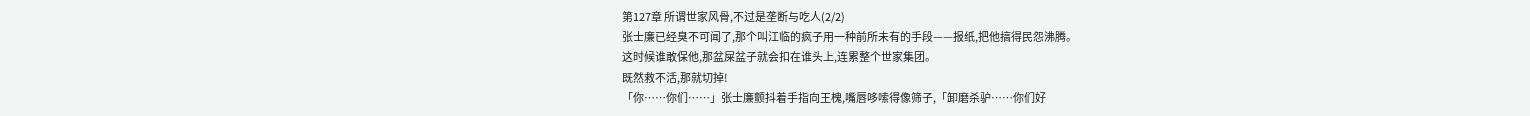第127章 所谓世家风骨,不过是垄断与吃人(2/2)
张士廉已经臭不可闻了,那个叫江临的疯子用一种前所未有的手段——报纸,把他搞得民怨沸腾。
这时候谁敢保他,那盆屎盆子就会扣在谁头上,连累整个世家集团。
既然救不活,那就切掉!
「你……你们……」张士廉颤抖着手指向王槐,嘴唇哆嗦得像筛子,「卸磨杀驴……你们好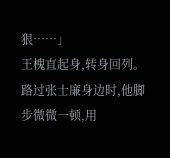狠……」
王槐直起身,转身回列。路过张士廉身边时,他脚步微微一顿,用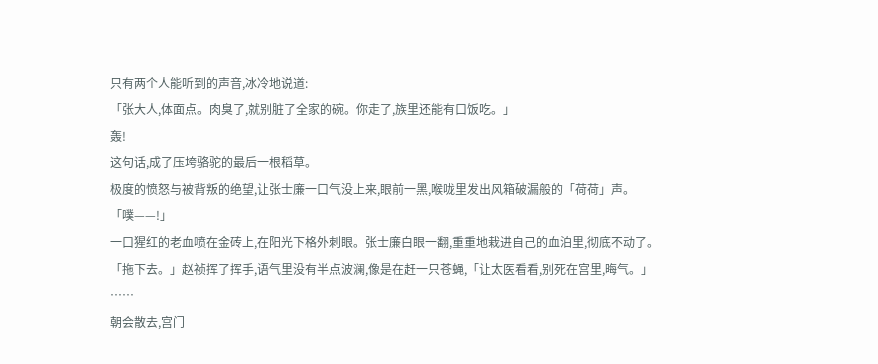只有两个人能听到的声音,冰冷地说道:
「张大人,体面点。肉臭了,就别脏了全家的碗。你走了,族里还能有口饭吃。」
轰!
这句话,成了压垮骆驼的最后一根稻草。
极度的愤怒与被背叛的绝望,让张士廉一口气没上来,眼前一黑,喉咙里发出风箱破漏般的「荷荷」声。
「噗——!」
一口猩红的老血喷在金砖上,在阳光下格外刺眼。张士廉白眼一翻,重重地栽进自己的血泊里,彻底不动了。
「拖下去。」赵祯挥了挥手,语气里没有半点波澜,像是在赶一只苍蝇,「让太医看看,别死在宫里,晦气。」
……
朝会散去,宫门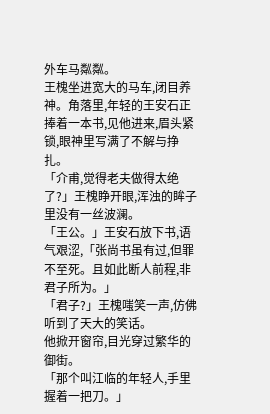外车马粼粼。
王槐坐进宽大的马车,闭目养神。角落里,年轻的王安石正捧着一本书,见他进来,眉头紧锁,眼神里写满了不解与挣扎。
「介甫,觉得老夫做得太绝了?」王槐睁开眼,浑浊的眸子里没有一丝波澜。
「王公。」王安石放下书,语气艰涩,「张尚书虽有过,但罪不至死。且如此断人前程,非君子所为。」
「君子?」王槐嗤笑一声,仿佛听到了天大的笑话。
他掀开窗帘,目光穿过繁华的御街。
「那个叫江临的年轻人,手里握着一把刀。」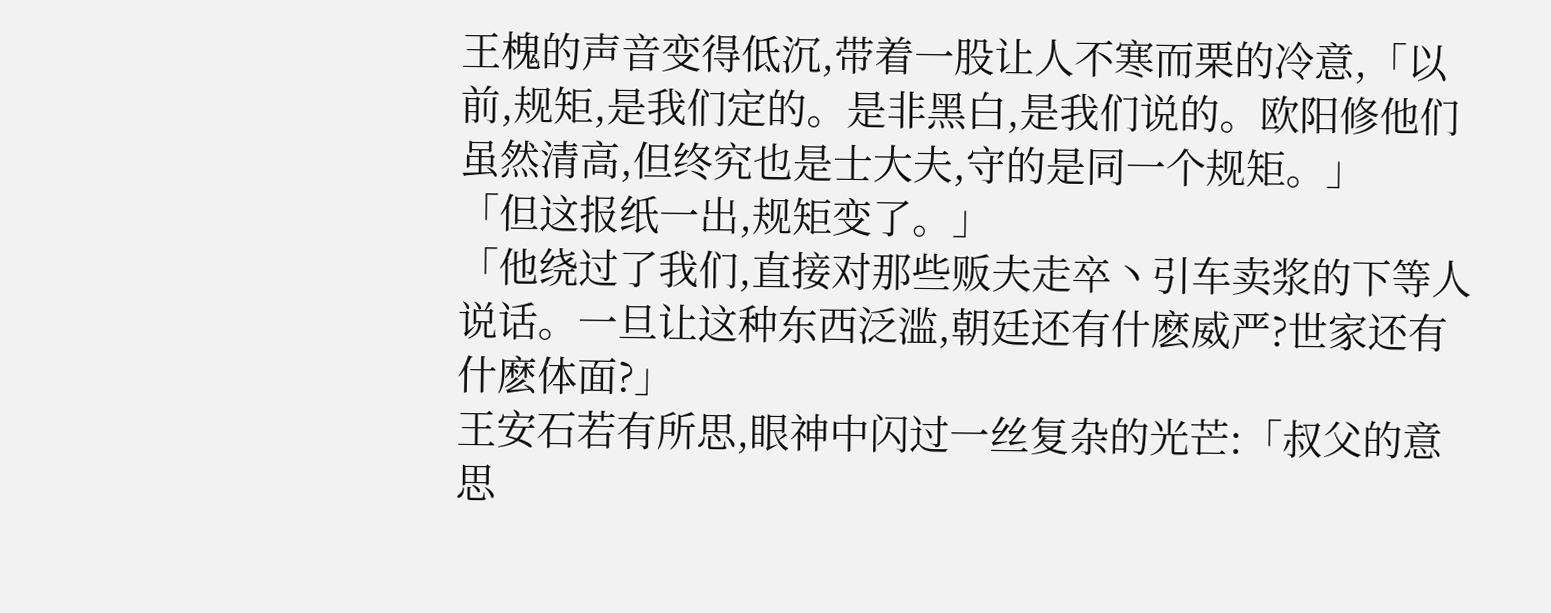王槐的声音变得低沉,带着一股让人不寒而栗的冷意,「以前,规矩,是我们定的。是非黑白,是我们说的。欧阳修他们虽然清高,但终究也是士大夫,守的是同一个规矩。」
「但这报纸一出,规矩变了。」
「他绕过了我们,直接对那些贩夫走卒丶引车卖浆的下等人说话。一旦让这种东西泛滥,朝廷还有什麽威严?世家还有什麽体面?」
王安石若有所思,眼神中闪过一丝复杂的光芒:「叔父的意思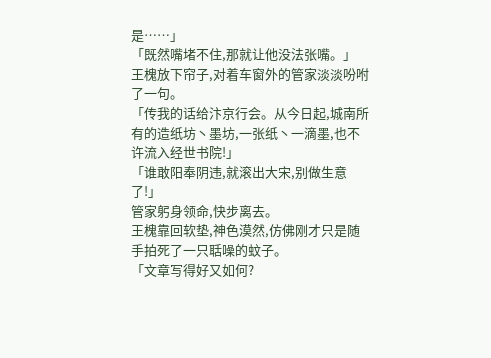是……」
「既然嘴堵不住,那就让他没法张嘴。」
王槐放下帘子,对着车窗外的管家淡淡吩咐了一句。
「传我的话给汴京行会。从今日起,城南所有的造纸坊丶墨坊,一张纸丶一滴墨,也不许流入经世书院!」
「谁敢阳奉阴违,就滚出大宋,别做生意了!」
管家躬身领命,快步离去。
王槐靠回软垫,神色漠然,仿佛刚才只是随手拍死了一只聒噪的蚊子。
「文章写得好又如何?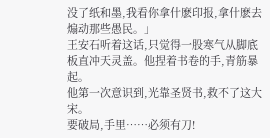没了纸和墨,我看你拿什麽印报,拿什麽去煽动那些愚民。」
王安石听着这话,只觉得一股寒气从脚底板直冲天灵盖。他捏着书卷的手,青筋暴起。
他第一次意识到,光靠圣贤书,救不了这大宋。
要破局,手里……必须有刀!